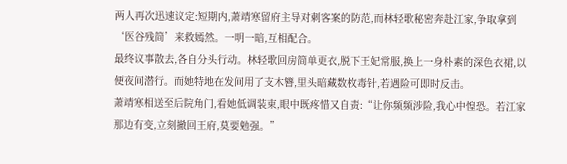两人再次迅速议定:短期内,萧靖寒留府主导对刺客案的防范,而林轻歌秘密奔赴江家,争取拿到‘医谷残简’来救嫣然。一明一暗,互相配合。
最终议事散去,各自分头行动。林轻歌回房简单更衣,脱下王妃常服,换上一身朴素的深色衣裙,以便夜间潜行。而她特地在发间用了支木簪,里头暗藏数枚毒针,若遇险可即时反击。
萧靖寒相送至后院角门,看她低调装束,眼中既疼惜又自责:“让你频频涉险,我心中惶恐。若江家那边有变,立刻撤回王府,莫要勉强。”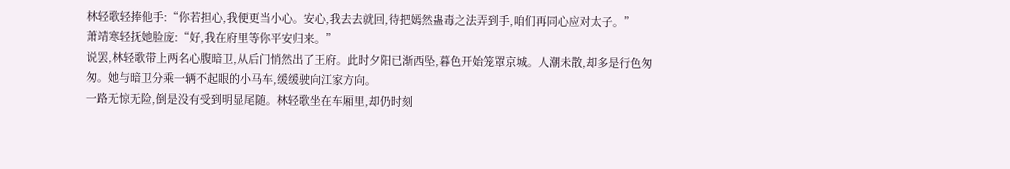林轻歌轻捧他手:“你若担心,我便更当小心。安心,我去去就回,待把嫣然蛊毒之法弄到手,咱们再同心应对太子。”
萧靖寒轻抚她脸庞:“好,我在府里等你平安归来。”
说罢,林轻歌带上两名心腹暗卫,从后门悄然出了王府。此时夕阳已渐西坠,暮色开始笼罩京城。人潮未散,却多是行色匆匆。她与暗卫分乘一辆不起眼的小马车,缓缓驶向江家方向。
一路无惊无险,倒是没有受到明显尾随。林轻歌坐在车厢里,却仍时刻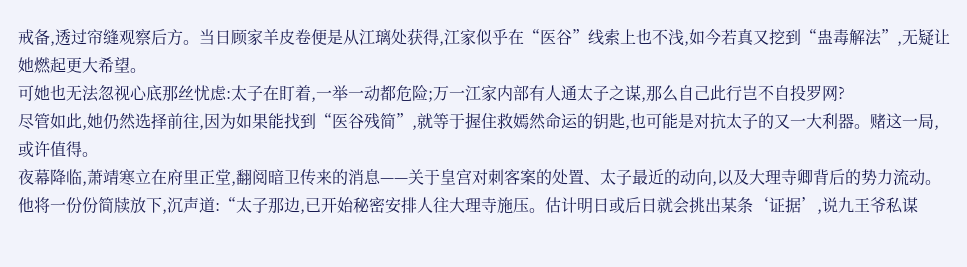戒备,透过帘缝观察后方。当日顾家羊皮卷便是从江璃处获得,江家似乎在“医谷”线索上也不浅,如今若真又挖到“蛊毒解法”,无疑让她燃起更大希望。
可她也无法忽视心底那丝忧虑:太子在盯着,一举一动都危险;万一江家内部有人通太子之谋,那么自己此行岂不自投罗网?
尽管如此,她仍然选择前往,因为如果能找到“医谷残简”,就等于握住救嫣然命运的钥匙,也可能是对抗太子的又一大利器。赌这一局,或许值得。
夜幕降临,萧靖寒立在府里正堂,翻阅暗卫传来的消息——关于皇宫对刺客案的处置、太子最近的动向,以及大理寺卿背后的势力流动。
他将一份份简牍放下,沉声道:“太子那边,已开始秘密安排人往大理寺施压。估计明日或后日就会挑出某条‘证据’,说九王爷私谋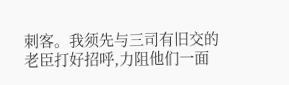刺客。我须先与三司有旧交的老臣打好招呼,力阻他们一面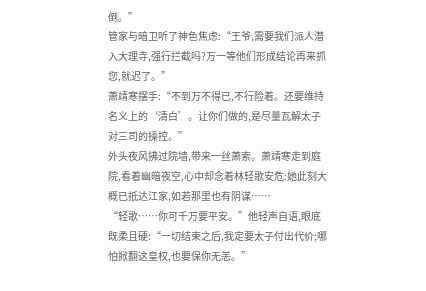倒。”
管家与暗卫听了神色焦虑:“王爷,需要我们派人潜入大理寺,强行拦截吗?万一等他们形成结论再来抓您,就迟了。”
萧靖寒摆手:“不到万不得已,不行险着。还要维持名义上的‘清白’。让你们做的,是尽量瓦解太子对三司的操控。”
外头夜风拂过院墙,带来一丝萧索。萧靖寒走到庭院,看着幽暗夜空,心中却念着林轻歌安危:她此刻大概已抵达江家,如若那里也有阴谋……
“轻歌……你可千万要平安。”他轻声自语,眼底既柔且硬:“一切结束之后,我定要太子付出代价;哪怕掀翻这皇权,也要保你无恙。”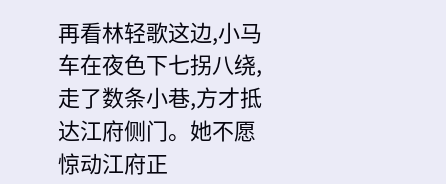再看林轻歌这边,小马车在夜色下七拐八绕,走了数条小巷,方才抵达江府侧门。她不愿惊动江府正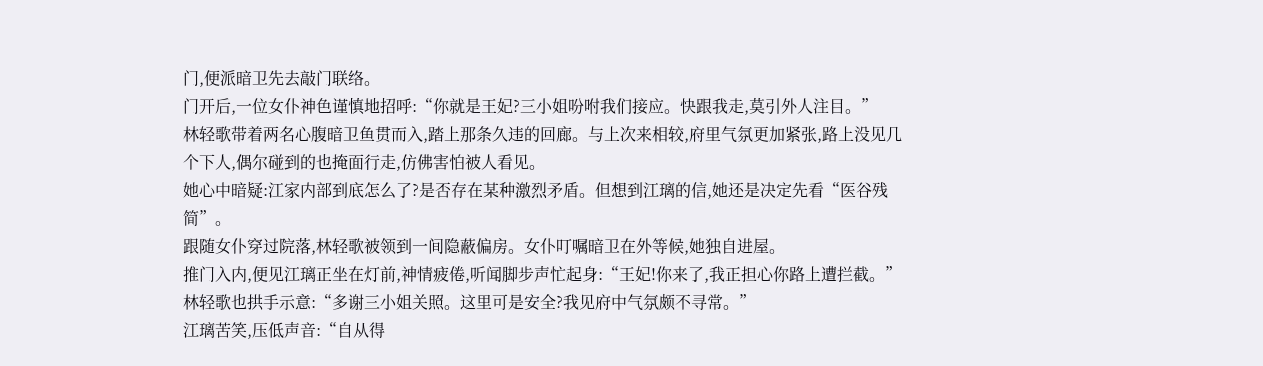门,便派暗卫先去敲门联络。
门开后,一位女仆神色谨慎地招呼:“你就是王妃?三小姐吩咐我们接应。快跟我走,莫引外人注目。”
林轻歌带着两名心腹暗卫鱼贯而入,踏上那条久违的回廊。与上次来相较,府里气氛更加紧张,路上没见几个下人,偶尔碰到的也掩面行走,仿佛害怕被人看见。
她心中暗疑:江家内部到底怎么了?是否存在某种激烈矛盾。但想到江璃的信,她还是决定先看“医谷残简”。
跟随女仆穿过院落,林轻歌被领到一间隐蔽偏房。女仆叮嘱暗卫在外等候,她独自进屋。
推门入内,便见江璃正坐在灯前,神情疲倦,听闻脚步声忙起身:“王妃!你来了,我正担心你路上遭拦截。”
林轻歌也拱手示意:“多谢三小姐关照。这里可是安全?我见府中气氛颇不寻常。”
江璃苦笑,压低声音:“自从得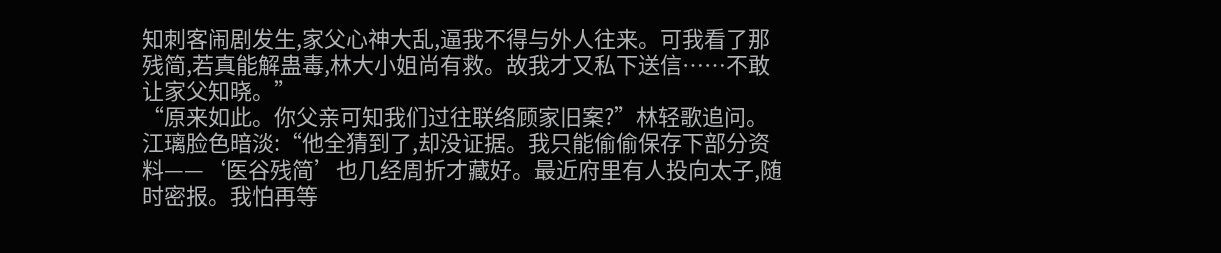知刺客闹剧发生,家父心神大乱,逼我不得与外人往来。可我看了那残简,若真能解蛊毒,林大小姐尚有救。故我才又私下送信……不敢让家父知晓。”
“原来如此。你父亲可知我们过往联络顾家旧案?”林轻歌追问。
江璃脸色暗淡:“他全猜到了,却没证据。我只能偷偷保存下部分资料——‘医谷残简’也几经周折才藏好。最近府里有人投向太子,随时密报。我怕再等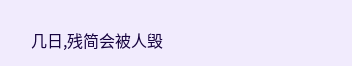几日,残简会被人毁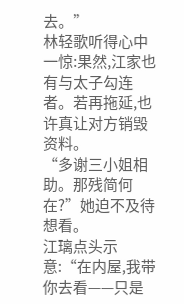去。”
林轻歌听得心中一惊:果然,江家也有与太子勾连者。若再拖延,也许真让对方销毁资料。
“多谢三小姐相助。那残简何在?”她迫不及待想看。
江璃点头示意:“在内屋,我带你去看——只是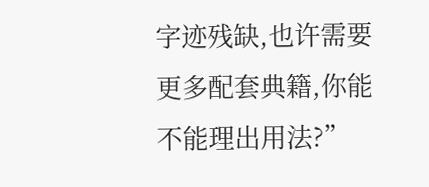字迹残缺,也许需要更多配套典籍,你能不能理出用法?”